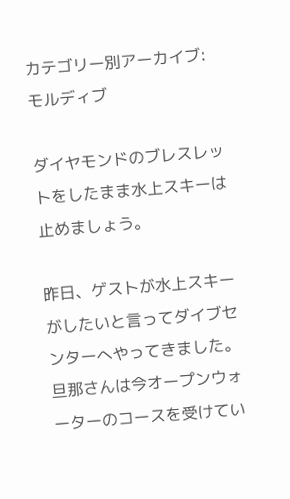カテゴリー別アーカイブ: モルディブ

ダイヤモンドのブレスレットをしたまま水上スキーは止めましょう。

昨日、ゲストが水上スキーがしたいと言ってダイブセンターへやってきました。
旦那さんは今オープンウォーターのコースを受けてい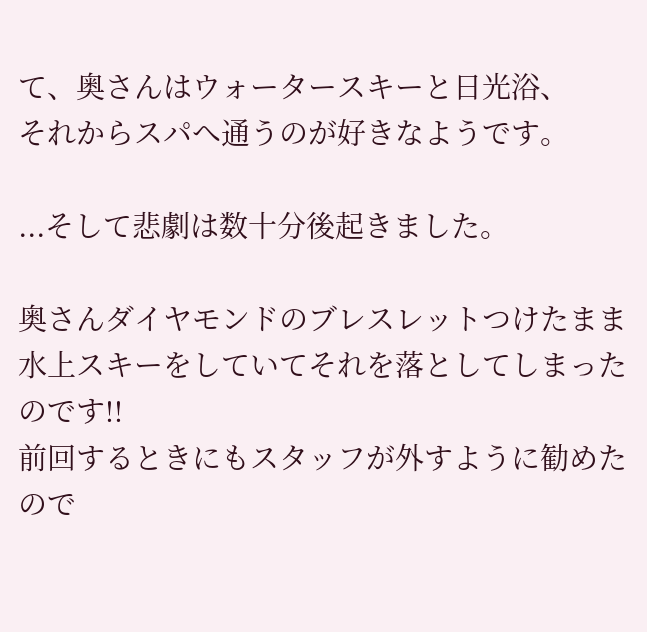て、奥さんはウォータースキーと日光浴、
それからスパへ通うのが好きなようです。

...そして悲劇は数十分後起きました。

奥さんダイヤモンドのブレスレットつけたまま水上スキーをしていてそれを落としてしまったのです!!
前回するときにもスタッフが外すように勧めたので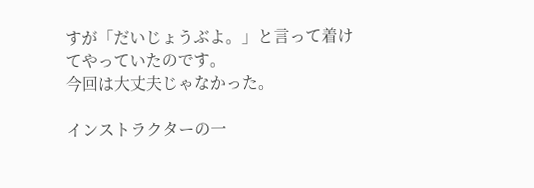すが「だいじょうぶよ。」と言って着けてやっていたのです。
今回は大丈夫じゃなかった。

インストラクターの一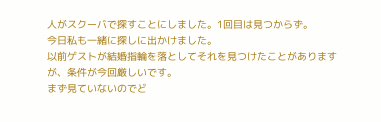人がスクーバで探すことにしました。1回目は見つからず。
今日私も一緒に探しに出かけました。
以前ゲストが結婚指輪を落としてそれを見つけたことがありますが、条件が今回厳しいです。
まず見ていないのでど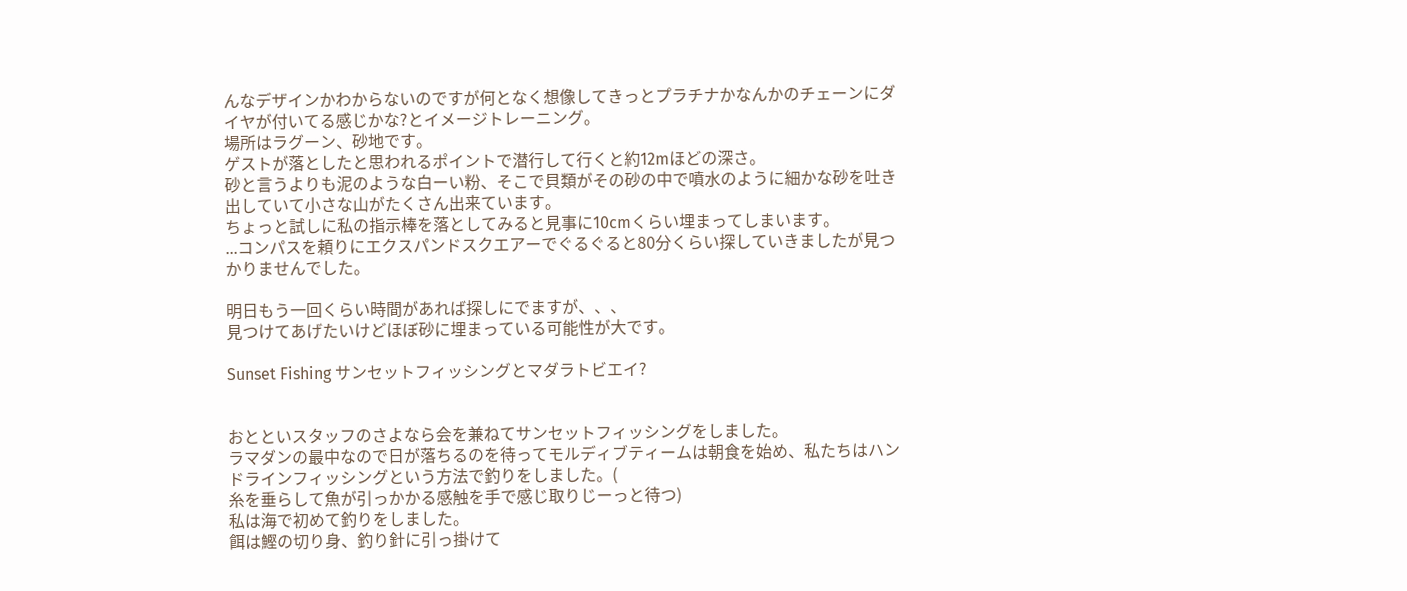んなデザインかわからないのですが何となく想像してきっとプラチナかなんかのチェーンにダイヤが付いてる感じかな?とイメージトレーニング。
場所はラグーン、砂地です。
ゲストが落としたと思われるポイントで潜行して行くと約12mほどの深さ。
砂と言うよりも泥のような白ーい粉、そこで貝類がその砂の中で噴水のように細かな砂を吐き出していて小さな山がたくさん出来ています。
ちょっと試しに私の指示棒を落としてみると見事に10cmくらい埋まってしまいます。
...コンパスを頼りにエクスパンドスクエアーでぐるぐると80分くらい探していきましたが見つかりませんでした。

明日もう一回くらい時間があれば探しにでますが、、、
見つけてあげたいけどほぼ砂に埋まっている可能性が大です。

Sunset Fishing サンセットフィッシングとマダラトビエイ?


おとといスタッフのさよなら会を兼ねてサンセットフィッシングをしました。
ラマダンの最中なので日が落ちるのを待ってモルディブティームは朝食を始め、私たちはハンドラインフィッシングという方法で釣りをしました。(
糸を垂らして魚が引っかかる感触を手で感じ取りじーっと待つ)
私は海で初めて釣りをしました。
餌は鰹の切り身、釣り針に引っ掛けて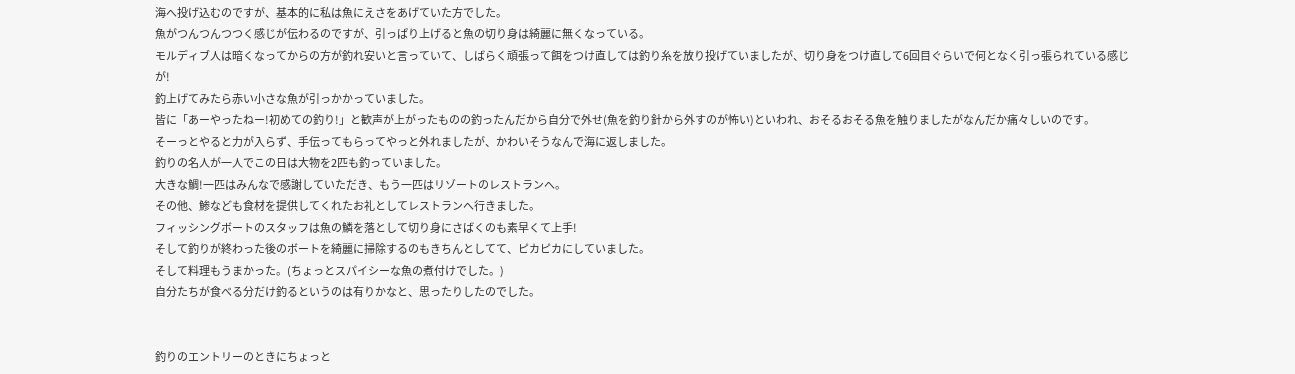海へ投げ込むのですが、基本的に私は魚にえさをあげていた方でした。
魚がつんつんつつく感じが伝わるのですが、引っぱり上げると魚の切り身は綺麗に無くなっている。
モルディブ人は暗くなってからの方が釣れ安いと言っていて、しばらく頑張って餌をつけ直しては釣り糸を放り投げていましたが、切り身をつけ直して6回目ぐらいで何となく引っ張られている感じが!
釣上げてみたら赤い小さな魚が引っかかっていました。
皆に「あーやったねー!初めての釣り!」と歓声が上がったものの釣ったんだから自分で外せ(魚を釣り針から外すのが怖い)といわれ、おそるおそる魚を触りましたがなんだか痛々しいのです。
そーっとやると力が入らず、手伝ってもらってやっと外れましたが、かわいそうなんで海に返しました。
釣りの名人が一人でこの日は大物を2匹も釣っていました。
大きな鯛!一匹はみんなで感謝していただき、もう一匹はリゾートのレストランへ。
その他、鯵なども食材を提供してくれたお礼としてレストランへ行きました。
フィッシングボートのスタッフは魚の鱗を落として切り身にさばくのも素早くて上手!
そして釣りが終わった後のボートを綺麗に掃除するのもきちんとしてて、ピカピカにしていました。
そして料理もうまかった。(ちょっとスパイシーな魚の煮付けでした。)
自分たちが食べる分だけ釣るというのは有りかなと、思ったりしたのでした。


釣りのエントリーのときにちょっと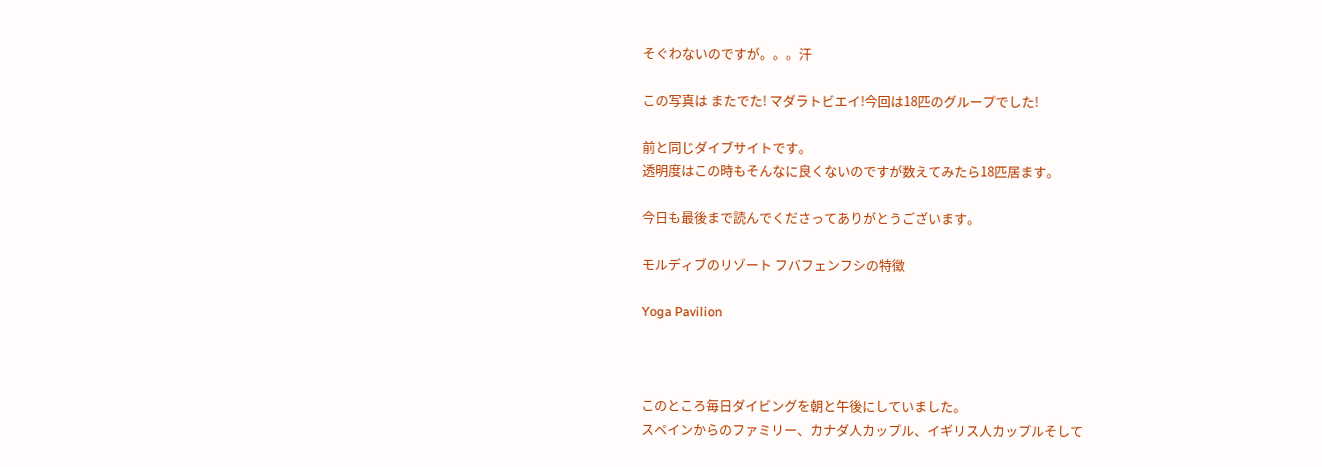そぐわないのですが。。。汗

この写真は またでた! マダラトビエイ!今回は18匹のグループでした!

前と同じダイブサイトです。
透明度はこの時もそんなに良くないのですが数えてみたら18匹居ます。

今日も最後まで読んでくださってありがとうございます。

モルディブのリゾート フバフェンフシの特徴

Yoga Pavilion



このところ毎日ダイビングを朝と午後にしていました。
スペインからのファミリー、カナダ人カップル、イギリス人カップルそして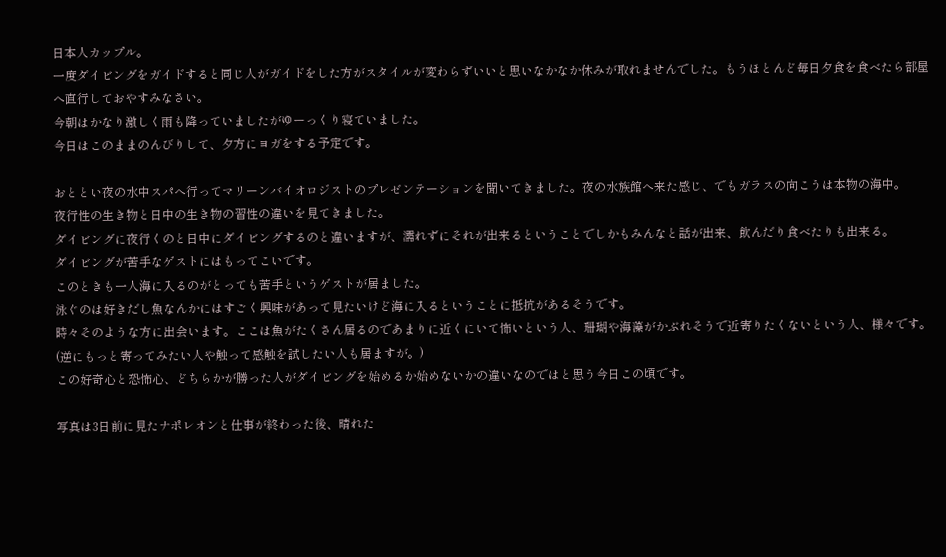日本人カップル。
一度ダイビングをガイドすると同じ人がガイドをした方がスタイルが変わらずいいと思いなかなか休みが取れませんでした。もうほとんど毎日夕食を食べたら部屋へ直行しておやすみなさい。
今朝はかなり激しく雨も降っていましたがゆーっくり寝ていました。
今日はこのままのんびりして、夕方にヨガをする予定です。

おととい夜の水中スパへ行ってマリーンバイオロジストのプレゼンテーションを聞いてきました。夜の水族館へ来た感じ、でもガラスの向こうは本物の海中。
夜行性の生き物と日中の生き物の習性の違いを見てきました。
ダイビングに夜行くのと日中にダイビングするのと違いますが、濡れずにそれが出来るということでしかもみんなと話が出来、飲んだり食べたりも出来る。
ダイビングが苦手なゲストにはもってこいです。
このときも一人海に入るのがとっても苦手というゲストが居ました。
泳ぐのは好きだし魚なんかにはすごく興味があって見たいけど海に入るということに抵抗があるそうです。
時々そのような方に出会います。ここは魚がたくさん居るのであまりに近くにいて怖いという人、珊瑚や海藻がかぶれそうで近寄りたくないという人、様々です。
(逆にもっと寄ってみたい人や触って感触を試したい人も居ますが。)
この好奇心と恐怖心、どちらかが勝った人がダイビングを始めるか始めないかの違いなのではと思う今日この頃です。

写真は3日前に見たナポレオンと仕事が終わった後、晴れた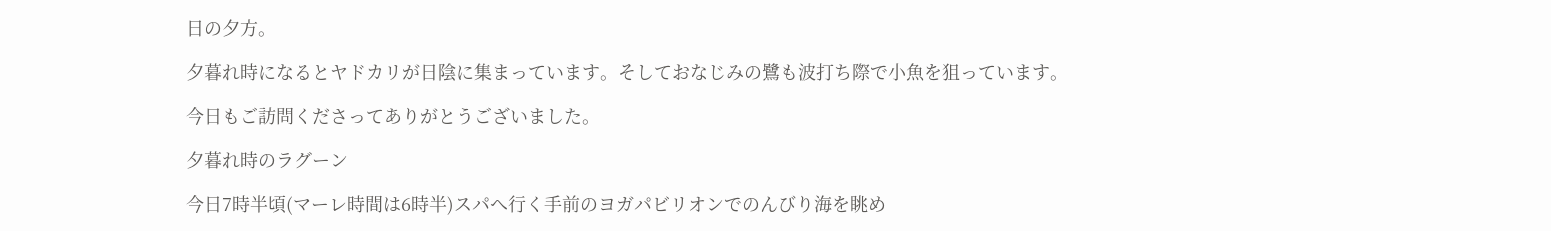日の夕方。

夕暮れ時になるとヤドカリが日陰に集まっています。そしておなじみの鷺も波打ち際で小魚を狙っています。

今日もご訪問くださってありがとうございました。

夕暮れ時のラグーン

今日7時半頃(マーレ時間は6時半)スパへ行く手前のヨガパビリオンでのんびり海を眺め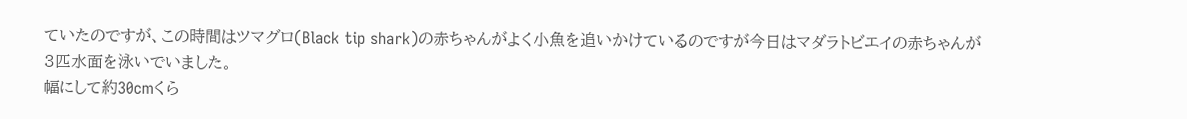ていたのですが、この時間はツマグロ(Black tip shark)の赤ちゃんがよく小魚を追いかけているのですが今日はマダラトビエイの赤ちゃんが3匹水面を泳いでいました。
幅にして約30cmくら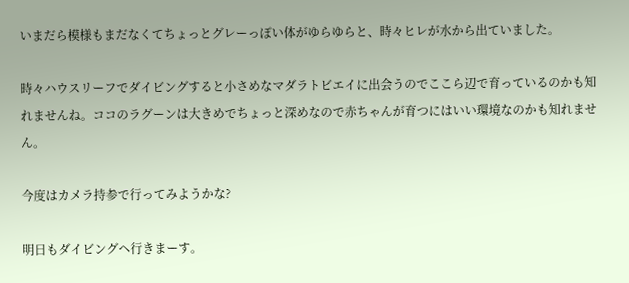いまだら模様もまだなくてちょっとグレーっぽい体がゆらゆらと、時々ヒレが水から出ていました。

時々ハウスリーフでダイビングすると小さめなマダラトビエイに出会うのでここら辺で育っているのかも知れませんね。ココのラグーンは大きめでちょっと深めなので赤ちゃんが育つにはいい環境なのかも知れません。

今度はカメラ持参で行ってみようかな?

明日もダイビングヘ行きまーす。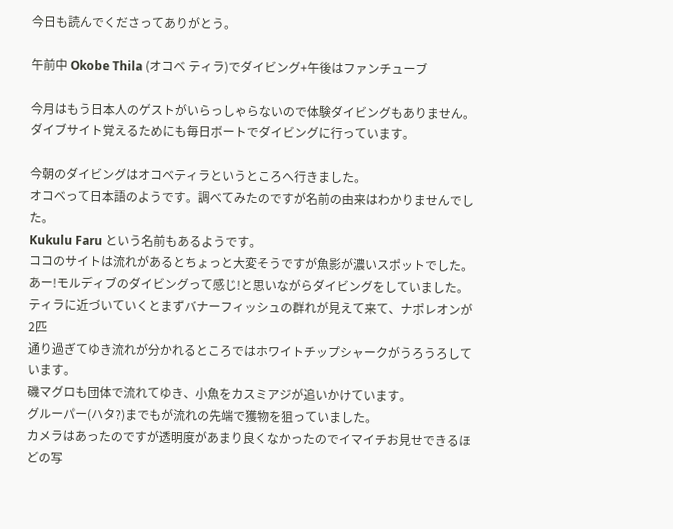今日も読んでくださってありがとう。

午前中 Okobe Thila (オコベ ティラ)でダイビング+午後はファンチューブ

今月はもう日本人のゲストがいらっしゃらないので体験ダイビングもありません。
ダイブサイト覚えるためにも毎日ボートでダイビングに行っています。

今朝のダイビングはオコベティラというところへ行きました。
オコベって日本語のようです。調べてみたのですが名前の由来はわかりませんでした。
Kukulu Faru という名前もあるようです。
ココのサイトは流れがあるとちょっと大変そうですが魚影が濃いスポットでした。
あー!モルディブのダイビングって感じ!と思いながらダイビングをしていました。
ティラに近づいていくとまずバナーフィッシュの群れが見えて来て、ナポレオンが2匹
通り過ぎてゆき流れが分かれるところではホワイトチップシャークがうろうろしています。
磯マグロも団体で流れてゆき、小魚をカスミアジが追いかけています。
グルーパー(ハタ?)までもが流れの先端で獲物を狙っていました。
カメラはあったのですが透明度があまり良くなかったのでイマイチお見せできるほどの写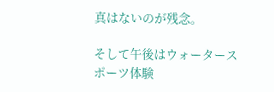真はないのが残念。

そして午後はウォータースポーツ体験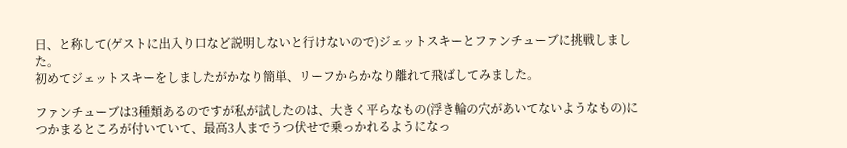日、と称して(ゲストに出入り口など説明しないと行けないので)ジェットスキーとファンチューブに挑戦しました。
初めてジェットスキーをしましたがかなり簡単、リーフからかなり離れて飛ばしてみました。

ファンチューブは3種類あるのですが私が試したのは、大きく平らなもの(浮き輪の穴があいてないようなもの)につかまるところが付いていて、最高3人までうつ伏せで乗っかれるようになっ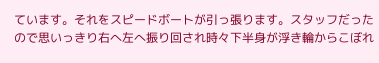ています。それをスピードボートが引っ張ります。スタッフだったので思いっきり右へ左へ振り回され時々下半身が浮き輪からこぼれ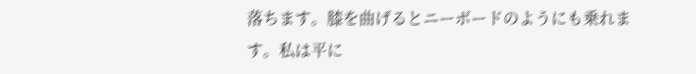落ちます。膝を曲げるとニーボードのようにも乗れます。私は平に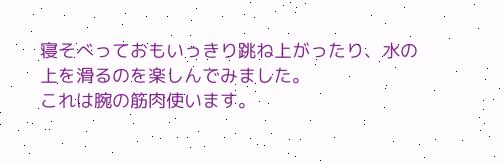寝そべっておもいっきり跳ね上がったり、水の上を滑るのを楽しんでみました。
これは腕の筋肉使います。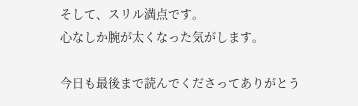そして、スリル満点です。
心なしか腕が太くなった気がします。

今日も最後まで読んでくださってありがとう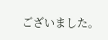ございました。